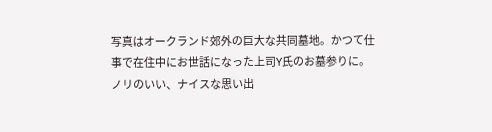写真はオークランド郊外の巨大な共同墓地。かつて仕事で在住中にお世話になった上司Y氏のお墓参りに。
ノリのいい、ナイスな思い出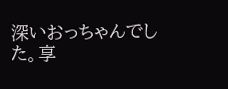深いおっちゃんでした。享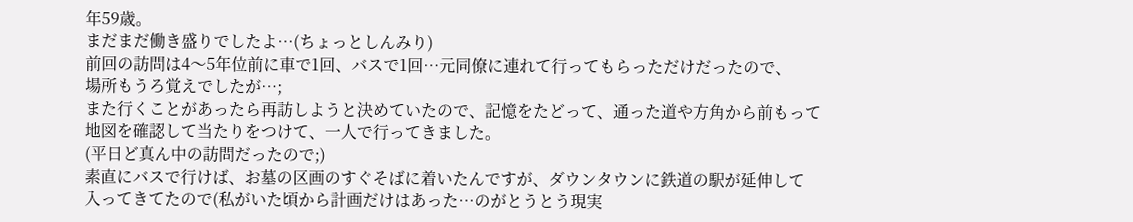年59歳。
まだまだ働き盛りでしたよ…(ちょっとしんみり)
前回の訪問は4〜5年位前に車で1回、バスで1回…元同僚に連れて行ってもらっただけだったので、
場所もうろ覚えでしたが…;
また行くことがあったら再訪しようと決めていたので、記憶をたどって、通った道や方角から前もって
地図を確認して当たりをつけて、一人で行ってきました。
(平日ど真ん中の訪問だったので;)
素直にバスで行けば、お墓の区画のすぐそばに着いたんですが、ダウンタウンに鉄道の駅が延伸して
入ってきてたので(私がいた頃から計画だけはあった…のがとうとう現実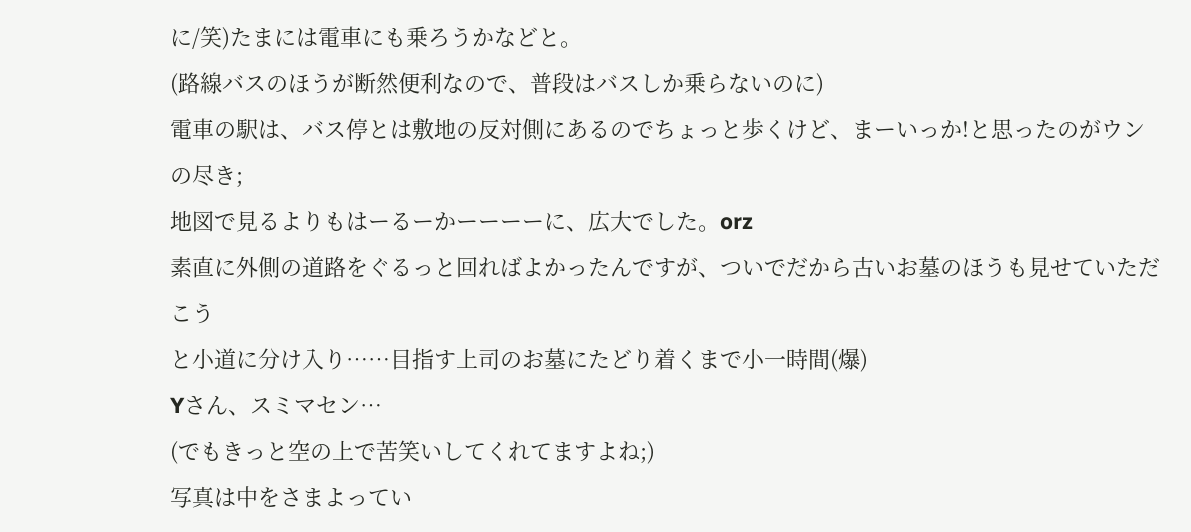に/笑)たまには電車にも乗ろうかなどと。
(路線バスのほうが断然便利なので、普段はバスしか乗らないのに)
電車の駅は、バス停とは敷地の反対側にあるのでちょっと歩くけど、まーいっか!と思ったのがウンの尽き;
地図で見るよりもはーるーかーーーーに、広大でした。orz
素直に外側の道路をぐるっと回ればよかったんですが、ついでだから古いお墓のほうも見せていただこう
と小道に分け入り……目指す上司のお墓にたどり着くまで小一時間(爆)
Yさん、スミマセン…
(でもきっと空の上で苦笑いしてくれてますよね;)
写真は中をさまよってい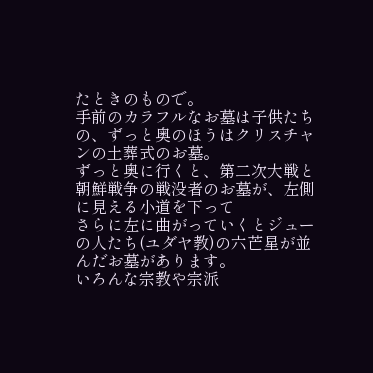たときのもので。
手前のカラフルなお墓は子供たちの、ずっと奥のほうはクリスチャンの土葬式のお墓。
ずっと奥に行くと、第二次大戦と朝鮮戦争の戦没者のお墓が、左側に見える小道を下って
さらに左に曲がっていくとジューの人たち(ユダヤ教)の六芒星が並んだお墓があります。
いろんな宗教や宗派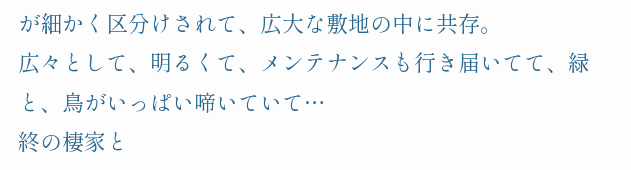が細かく区分けされて、広大な敷地の中に共存。
広々として、明るくて、メンテナンスも行き届いてて、緑と、鳥がいっぱい啼いていて…
終の棲家と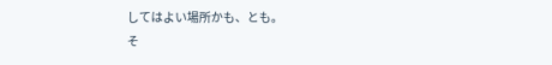してはよい場所かも、とも。
そ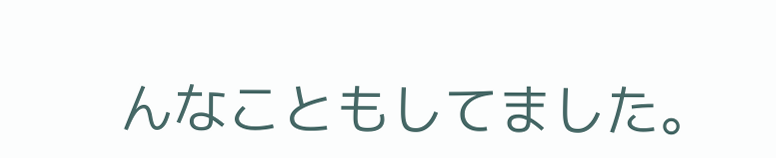んなこともしてました。